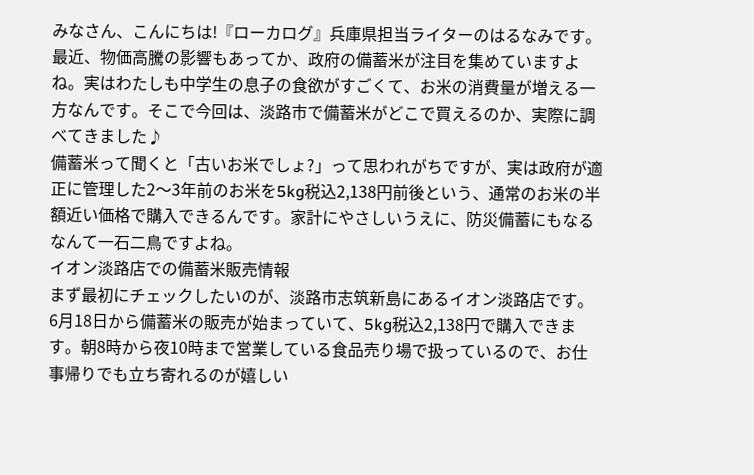みなさん、こんにちは!『ローカログ』兵庫県担当ライターのはるなみです。最近、物価高騰の影響もあってか、政府の備蓄米が注目を集めていますよね。実はわたしも中学生の息子の食欲がすごくて、お米の消費量が増える一方なんです。そこで今回は、淡路市で備蓄米がどこで買えるのか、実際に調べてきました♪
備蓄米って聞くと「古いお米でしょ?」って思われがちですが、実は政府が適正に管理した2〜3年前のお米を5kg税込2,138円前後という、通常のお米の半額近い価格で購入できるんです。家計にやさしいうえに、防災備蓄にもなるなんて一石二鳥ですよね。
イオン淡路店での備蓄米販売情報
まず最初にチェックしたいのが、淡路市志筑新島にあるイオン淡路店です。6月18日から備蓄米の販売が始まっていて、5kg税込2,138円で購入できます。朝8時から夜10時まで営業している食品売り場で扱っているので、お仕事帰りでも立ち寄れるのが嬉しい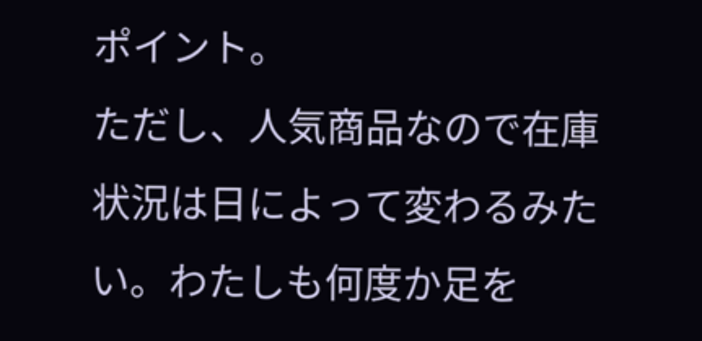ポイント。
ただし、人気商品なので在庫状況は日によって変わるみたい。わたしも何度か足を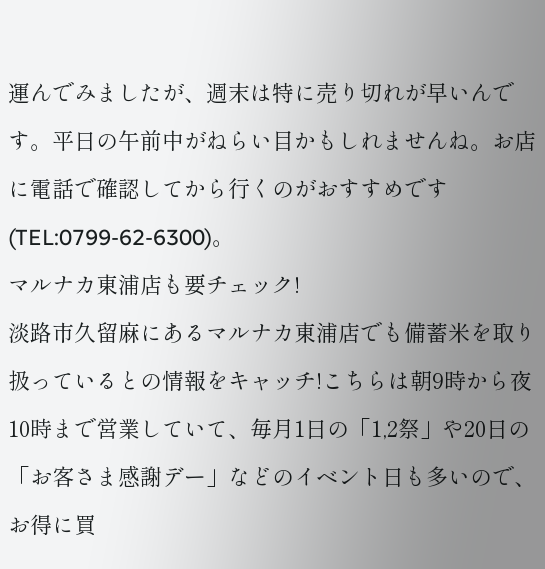運んでみましたが、週末は特に売り切れが早いんです。平日の午前中がねらい目かもしれませんね。お店に電話で確認してから行くのがおすすめです(TEL:0799-62-6300)。
マルナカ東浦店も要チェック!
淡路市久留麻にあるマルナカ東浦店でも備蓄米を取り扱っているとの情報をキャッチ!こちらは朝9時から夜10時まで営業していて、毎月1日の「1,2祭」や20日の「お客さま感謝デー」などのイベント日も多いので、お得に買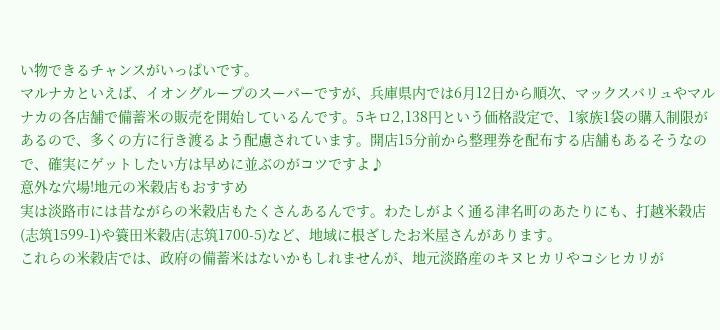い物できるチャンスがいっぱいです。
マルナカといえば、イオングループのスーパーですが、兵庫県内では6月12日から順次、マックスバリュやマルナカの各店舗で備蓄米の販売を開始しているんです。5キロ2,138円という価格設定で、1家族1袋の購入制限があるので、多くの方に行き渡るよう配慮されています。開店15分前から整理券を配布する店舗もあるそうなので、確実にゲットしたい方は早めに並ぶのがコツですよ♪
意外な穴場!地元の米穀店もおすすめ
実は淡路市には昔ながらの米穀店もたくさんあるんです。わたしがよく通る津名町のあたりにも、打越米穀店(志筑1599-1)や簑田米穀店(志筑1700-5)など、地域に根ざしたお米屋さんがあります。
これらの米穀店では、政府の備蓄米はないかもしれませんが、地元淡路産のキヌヒカリやコシヒカリが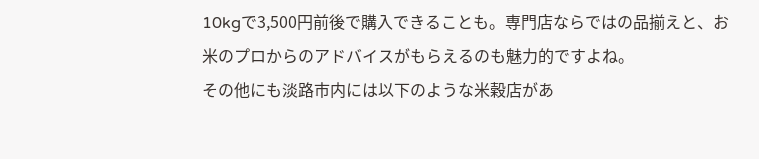10kgで3,500円前後で購入できることも。専門店ならではの品揃えと、お米のプロからのアドバイスがもらえるのも魅力的ですよね。
その他にも淡路市内には以下のような米穀店があ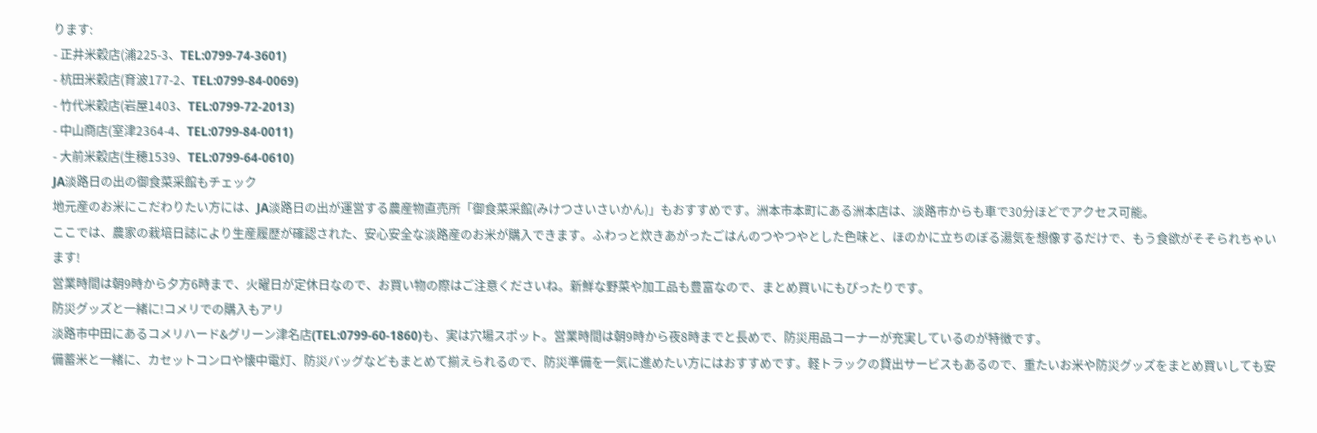ります:
- 正井米穀店(浦225-3、TEL:0799-74-3601)
- 杭田米穀店(育波177-2、TEL:0799-84-0069)
- 竹代米穀店(岩屋1403、TEL:0799-72-2013)
- 中山商店(室津2364-4、TEL:0799-84-0011)
- 大前米穀店(生穂1539、TEL:0799-64-0610)
JA淡路日の出の御食菜采館もチェック
地元産のお米にこだわりたい方には、JA淡路日の出が運営する農産物直売所「御食菜采館(みけつさいさいかん)」もおすすめです。洲本市本町にある洲本店は、淡路市からも車で30分ほどでアクセス可能。
ここでは、農家の栽培日誌により生産履歴が確認された、安心安全な淡路産のお米が購入できます。ふわっと炊きあがったごはんのつやつやとした色味と、ほのかに立ちのぼる湯気を想像するだけで、もう食欲がそそられちゃいます!
営業時間は朝9時から夕方6時まで、火曜日が定休日なので、お買い物の際はご注意くださいね。新鮮な野菜や加工品も豊富なので、まとめ買いにもぴったりです。
防災グッズと一緒に!コメリでの購入もアリ
淡路市中田にあるコメリハード&グリーン津名店(TEL:0799-60-1860)も、実は穴場スポット。営業時間は朝9時から夜8時までと長めで、防災用品コーナーが充実しているのが特徴です。
備蓄米と一緒に、カセットコンロや懐中電灯、防災バッグなどもまとめて揃えられるので、防災準備を一気に進めたい方にはおすすめです。軽トラックの貸出サービスもあるので、重たいお米や防災グッズをまとめ買いしても安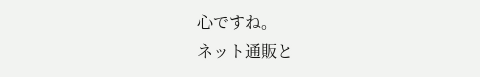心ですね。
ネット通販と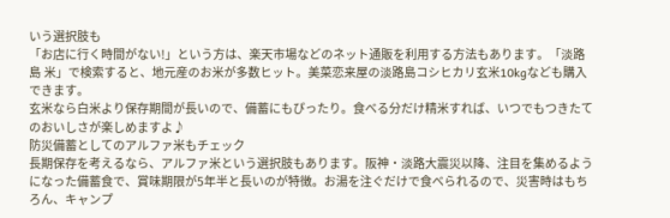いう選択肢も
「お店に行く時間がない!」という方は、楽天市場などのネット通販を利用する方法もあります。「淡路島 米」で検索すると、地元産のお米が多数ヒット。美菜恋来屋の淡路島コシヒカリ玄米10kgなども購入できます。
玄米なら白米より保存期間が長いので、備蓄にもぴったり。食べる分だけ精米すれば、いつでもつきたてのおいしさが楽しめますよ♪
防災備蓄としてのアルファ米もチェック
長期保存を考えるなら、アルファ米という選択肢もあります。阪神・淡路大震災以降、注目を集めるようになった備蓄食で、賞味期限が5年半と長いのが特徴。お湯を注ぐだけで食べられるので、災害時はもちろん、キャンプ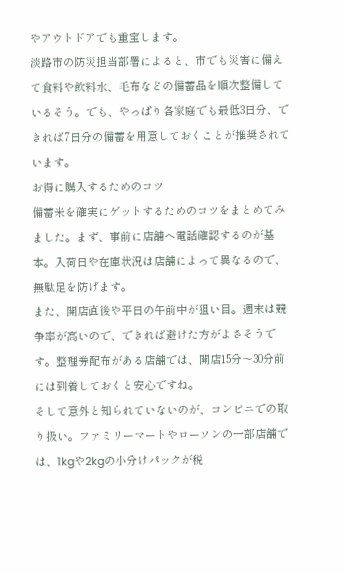やアウトドアでも重宝します。
淡路市の防災担当部署によると、市でも災害に備えて食料や飲料水、毛布などの備蓄品を順次整備しているそう。でも、やっぱり各家庭でも最低3日分、できれば7日分の備蓄を用意しておくことが推奨されています。
お得に購入するためのコツ
備蓄米を確実にゲットするためのコツをまとめてみました。まず、事前に店舗へ電話確認するのが基本。入荷日や在庫状況は店舗によって異なるので、無駄足を防げます。
また、開店直後や平日の午前中が狙い目。週末は競争率が高いので、できれば避けた方がよさそうです。整理券配布がある店舗では、開店15分〜30分前には到着しておくと安心ですね。
そして意外と知られていないのが、コンビニでの取り扱い。ファミリーマートやローソンの一部店舗では、1kgや2kgの小分けパックが税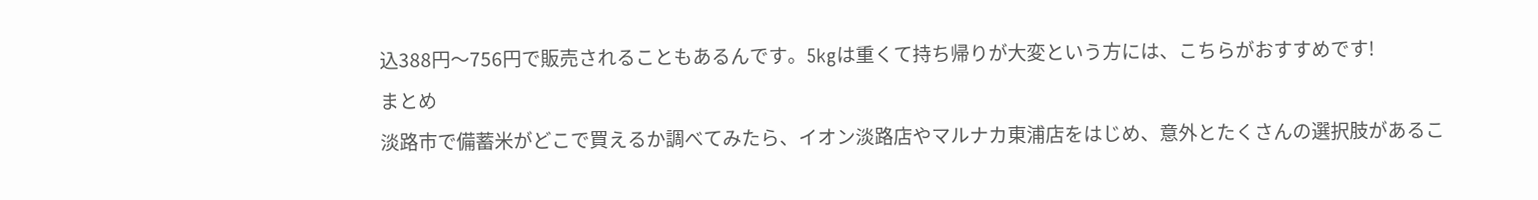込388円〜756円で販売されることもあるんです。5kgは重くて持ち帰りが大変という方には、こちらがおすすめです!
まとめ
淡路市で備蓄米がどこで買えるか調べてみたら、イオン淡路店やマルナカ東浦店をはじめ、意外とたくさんの選択肢があるこ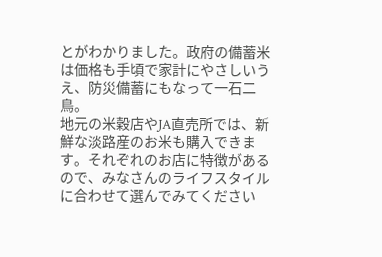とがわかりました。政府の備蓄米は価格も手頃で家計にやさしいうえ、防災備蓄にもなって一石二鳥。
地元の米穀店やJA直売所では、新鮮な淡路産のお米も購入できます。それぞれのお店に特徴があるので、みなさんのライフスタイルに合わせて選んでみてください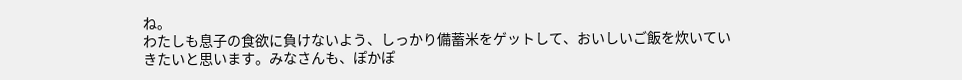ね。
わたしも息子の食欲に負けないよう、しっかり備蓄米をゲットして、おいしいご飯を炊いていきたいと思います。みなさんも、ぽかぽ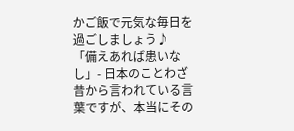かご飯で元気な毎日を過ごしましょう♪
「備えあれば患いなし」- 日本のことわざ
昔から言われている言葉ですが、本当にその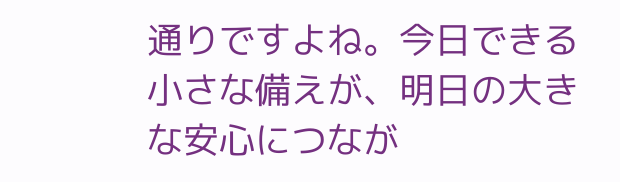通りですよね。今日できる小さな備えが、明日の大きな安心につなが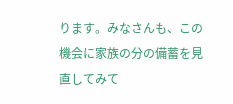ります。みなさんも、この機会に家族の分の備蓄を見直してみて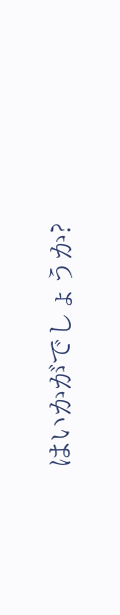はいかがでしょうか?